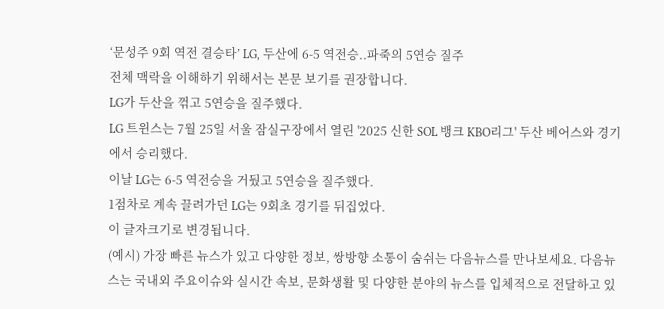‘문성주 9회 역전 결승타’ LG, 두산에 6-5 역전승..파죽의 5연승 질주
전체 맥락을 이해하기 위해서는 본문 보기를 권장합니다.
LG가 두산을 꺾고 5연승을 질주했다.
LG 트윈스는 7월 25일 서울 잠실구장에서 열린 '2025 신한 SOL 뱅크 KBO리그' 두산 베어스와 경기에서 승리했다.
이날 LG는 6-5 역전승을 거뒀고 5연승을 질주했다.
1점차로 계속 끌려가던 LG는 9회초 경기를 뒤집었다.
이 글자크기로 변경됩니다.
(예시) 가장 빠른 뉴스가 있고 다양한 정보, 쌍방향 소통이 숨쉬는 다음뉴스를 만나보세요. 다음뉴스는 국내외 주요이슈와 실시간 속보, 문화생활 및 다양한 분야의 뉴스를 입체적으로 전달하고 있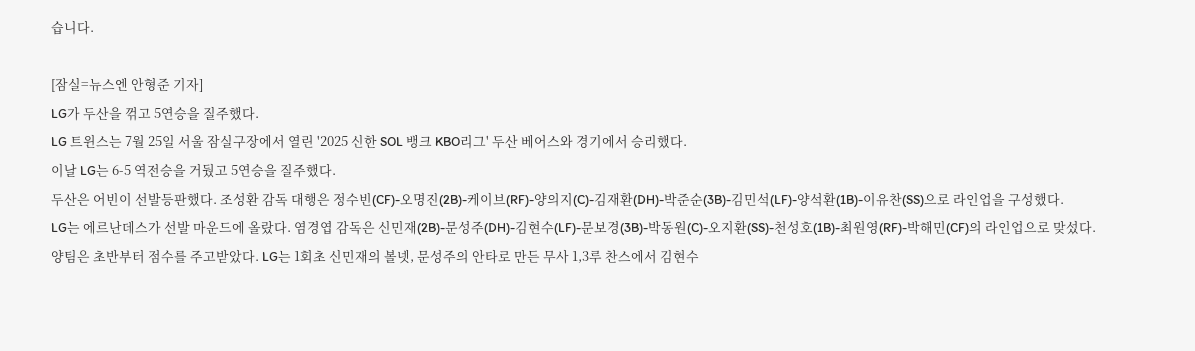습니다.

[잠실=뉴스엔 안형준 기자]
LG가 두산을 꺾고 5연승을 질주했다.
LG 트윈스는 7월 25일 서울 잠실구장에서 열린 '2025 신한 SOL 뱅크 KBO리그' 두산 베어스와 경기에서 승리했다.
이날 LG는 6-5 역전승을 거뒀고 5연승을 질주했다.
두산은 어빈이 선발등판했다. 조성환 감독 대행은 정수빈(CF)-오명진(2B)-케이브(RF)-양의지(C)-김재환(DH)-박준순(3B)-김민석(LF)-양석환(1B)-이유찬(SS)으로 라인업을 구성했다.
LG는 에르난데스가 선발 마운드에 올랐다. 염경엽 감독은 신민재(2B)-문성주(DH)-김현수(LF)-문보경(3B)-박동원(C)-오지환(SS)-천성호(1B)-최원영(RF)-박해민(CF)의 라인업으로 맞섰다.
양팀은 초반부터 점수를 주고받았다. LG는 1회초 신민재의 볼넷, 문성주의 안타로 만든 무사 1,3루 찬스에서 김현수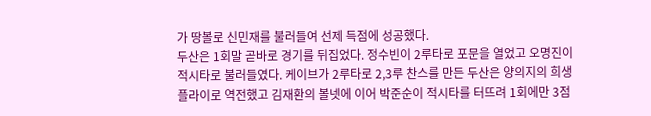가 땅볼로 신민재를 불러들여 선제 득점에 성공했다.
두산은 1회말 곧바로 경기를 뒤집었다. 정수빈이 2루타로 포문을 열었고 오명진이 적시타로 불러들였다. 케이브가 2루타로 2,3루 찬스를 만든 두산은 양의지의 희생플라이로 역전했고 김재환의 볼넷에 이어 박준순이 적시타를 터뜨려 1회에만 3점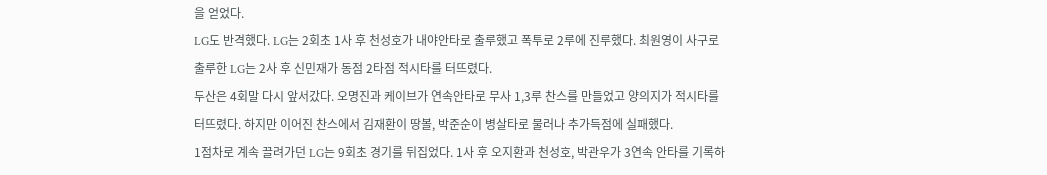을 얻었다.
LG도 반격했다. LG는 2회초 1사 후 천성호가 내야안타로 출루했고 폭투로 2루에 진루했다. 최원영이 사구로 출루한 LG는 2사 후 신민재가 동점 2타점 적시타를 터뜨렸다.
두산은 4회말 다시 앞서갔다. 오명진과 케이브가 연속안타로 무사 1,3루 찬스를 만들었고 양의지가 적시타를 터뜨렸다. 하지만 이어진 찬스에서 김재환이 땅볼, 박준순이 병살타로 물러나 추가득점에 실패했다.
1점차로 계속 끌려가던 LG는 9회초 경기를 뒤집었다. 1사 후 오지환과 천성호, 박관우가 3연속 안타를 기록하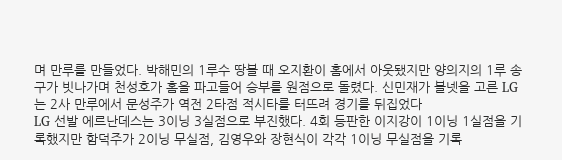며 만루를 만들었다. 박해민의 1루수 땅볼 때 오지환이 홈에서 아웃됐지만 양의지의 1루 송구가 빗나가며 천성호가 홈을 파고들어 승부를 원점으로 돌렸다. 신민재가 볼넷을 고른 LG는 2사 만루에서 문성주가 역전 2타점 적시타를 터뜨려 경기를 뒤집었다
LG 선발 에르난데스는 3이닝 3실점으로 부진했다. 4회 등판한 이지강이 1이닝 1실점을 기록했지만 함덕주가 2이닝 무실점, 김영우와 장현식이 각각 1이닝 무실점을 기록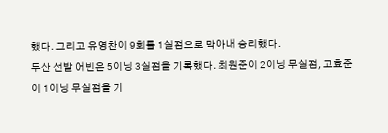했다. 그리고 유영찬이 9회를 1실점으로 막아내 승리했다.
두산 선발 어빈은 5이닝 3실점을 기록했다. 최원준이 2이닝 무실점, 고효준이 1이닝 무실점을 기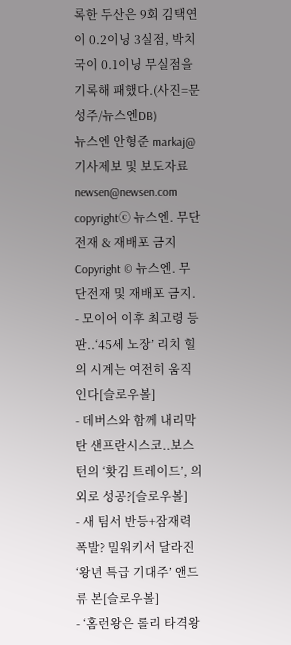록한 두산은 9회 김택연이 0.2이닝 3실점, 박치국이 0.1이닝 무실점을 기록해 패했다.(사진=문성주/뉴스엔DB)
뉴스엔 안형준 markaj@
기사제보 및 보도자료 newsen@newsen.com copyrightⓒ 뉴스엔. 무단전재 & 재배포 금지
Copyright © 뉴스엔. 무단전재 및 재배포 금지.
- 모이어 이후 최고령 등판..‘45세 노장’ 리치 힐의 시계는 여전히 움직인다[슬로우볼]
- 데버스와 함께 내리막 탄 샌프란시스코..보스턴의 ‘홧김 트레이드’, 의외로 성공?[슬로우볼]
- 새 팀서 반등+잠재력 폭발? 밀워키서 달라진 ‘왕년 특급 기대주’ 앤드류 본[슬로우볼]
- ‘홈런왕은 롤리 타격왕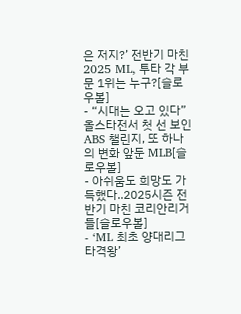은 저지?’ 전반기 마친 2025 ML, 투타 각 부문 1위는 누구?[슬로우볼]
- “시대는 오고 있다” 올스타전서 첫 선 보인 ABS 챌린지, 또 하나의 변화 앞둔 MLB[슬로우볼]
- 아쉬움도 희망도 가득했다..2025시즌 전반기 마친 코리안리거들[슬로우볼]
- ‘ML 최초 양대리그 타격왕’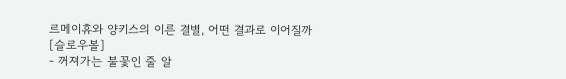르메이휴와 양키스의 이른 결별, 어떤 결과로 이어질까[슬로우볼]
- 꺼져가는 불꽃인 줄 알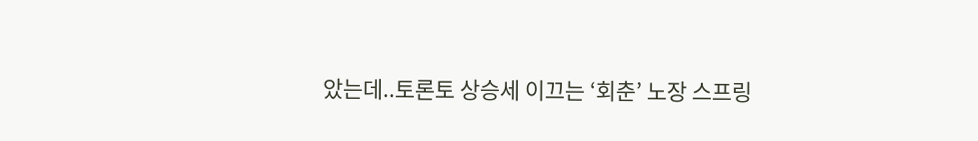았는데..토론토 상승세 이끄는 ‘회춘’ 노장 스프링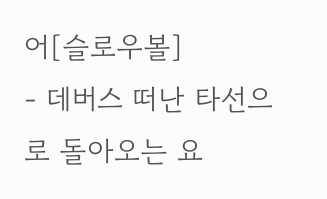어[슬로우볼]
- 데버스 떠난 타선으로 돌아오는 요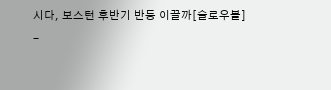시다, 보스턴 후반기 반등 이끌까[슬로우볼]
-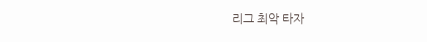리그 최악 타자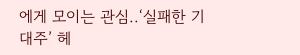에게 모이는 관심..‘실패한 기대주’ 헤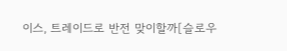이스, 트레이드로 반전 맞이할까[슬로우